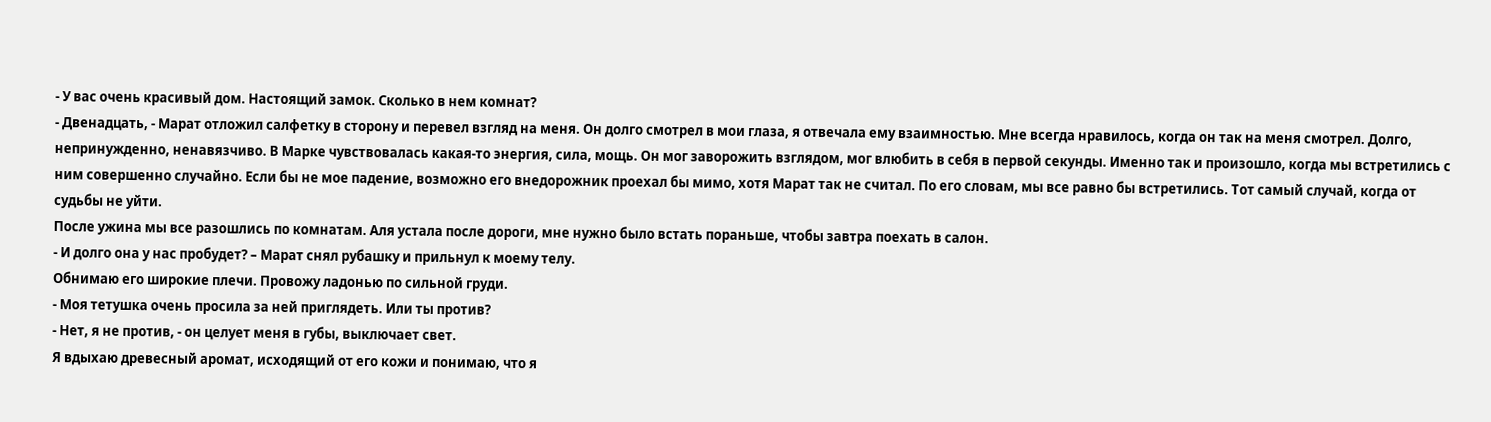- У вас очень красивый дом. Настоящий замок. Сколько в нем комнат?
- Двенадцать, - Марат отложил салфетку в сторону и перевел взгляд на меня. Он долго смотрел в мои глаза, я отвечала ему взаимностью. Мне всегда нравилось, когда он так на меня смотрел. Долго, непринужденно, ненавязчиво. В Марке чувствовалась какая-то энергия, сила, мощь. Он мог заворожить взглядом, мог влюбить в себя в первой секунды. Именно так и произошло, когда мы встретились с ним совершенно случайно. Если бы не мое падение, возможно его внедорожник проехал бы мимо, хотя Марат так не считал. По его словам, мы все равно бы встретились. Тот самый случай, когда от судьбы не уйти.
После ужина мы все разошлись по комнатам. Аля устала после дороги, мне нужно было встать пораньше, чтобы завтра поехать в салон.
- И долго она у нас пробудет? – Марат снял рубашку и прильнул к моему телу.
Обнимаю его широкие плечи. Провожу ладонью по сильной груди.
- Моя тетушка очень просила за ней приглядеть. Или ты против?
- Нет, я не против, - он целует меня в губы, выключает свет.
Я вдыхаю древесный аромат, исходящий от его кожи и понимаю, что я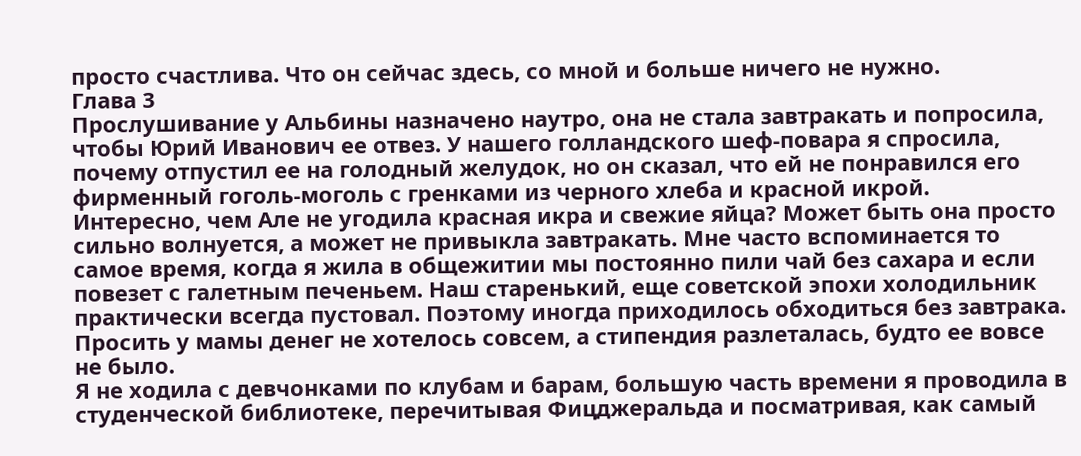просто счастлива. Что он сейчас здесь, со мной и больше ничего не нужно.
Глава 3
Прослушивание у Альбины назначено наутро, она не стала завтракать и попросила, чтобы Юрий Иванович ее отвез. У нашего голландского шеф-повара я спросила, почему отпустил ее на голодный желудок, но он сказал, что ей не понравился его фирменный гоголь-моголь с гренками из черного хлеба и красной икрой.
Интересно, чем Але не угодила красная икра и свежие яйца? Может быть она просто сильно волнуется, а может не привыкла завтракать. Мне часто вспоминается то самое время, когда я жила в общежитии мы постоянно пили чай без сахара и если повезет с галетным печеньем. Наш старенький, еще советской эпохи холодильник практически всегда пустовал. Поэтому иногда приходилось обходиться без завтрака. Просить у мамы денег не хотелось совсем, а стипендия разлеталась, будто ее вовсе не было.
Я не ходила с девчонками по клубам и барам, большую часть времени я проводила в студенческой библиотеке, перечитывая Фицджеральда и посматривая, как самый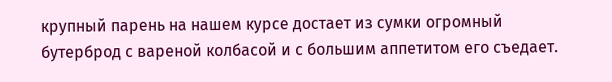крупный парень на нашем курсе достает из сумки огромный бутерброд с вареной колбасой и с большим аппетитом его съедает.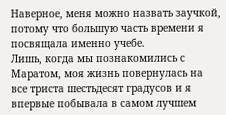Наверное, меня можно назвать заучкой, потому что большую часть времени я посвящала именно учебе.
Лишь, когда мы познакомились с Маратом, моя жизнь повернулась на все триста шестьдесят градусов и я впервые побывала в самом лучшем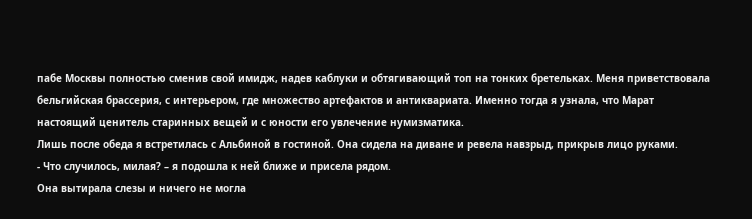пабе Москвы полностью сменив свой имидж, надев каблуки и обтягивающий топ на тонких бретельках. Меня приветствовала бельгийская брассерия, с интерьером, где множество артефактов и антиквариата. Именно тогда я узнала, что Марат настоящий ценитель старинных вещей и с юности его увлечение нумизматика.
Лишь после обеда я встретилась с Альбиной в гостиной. Она сидела на диване и ревела навзрыд, прикрыв лицо руками.
- Что случилось, милая? – я подошла к ней ближе и присела рядом.
Она вытирала слезы и ничего не могла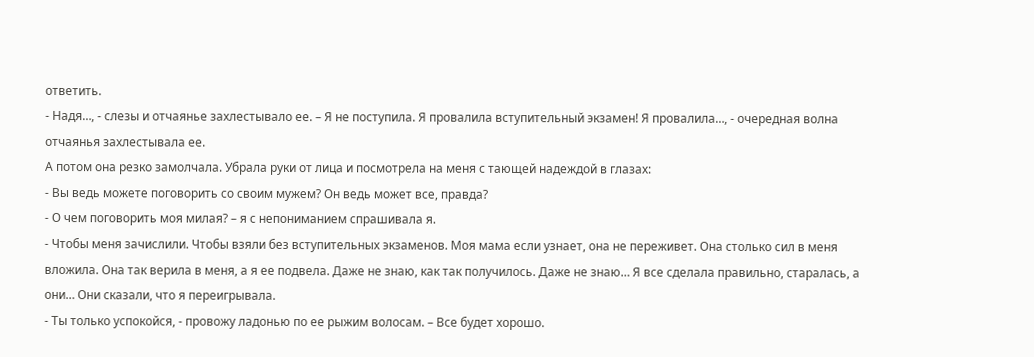ответить.
- Надя…, - слезы и отчаянье захлестывало ее. – Я не поступила. Я провалила вступительный экзамен! Я провалила…, - очередная волна отчаянья захлестывала ее.
А потом она резко замолчала. Убрала руки от лица и посмотрела на меня с тающей надеждой в глазах:
- Вы ведь можете поговорить со своим мужем? Он ведь может все, правда?
- О чем поговорить моя милая? – я с непониманием спрашивала я.
- Чтобы меня зачислили. Чтобы взяли без вступительных экзаменов. Моя мама если узнает, она не переживет. Она столько сил в меня вложила. Она так верила в меня, а я ее подвела. Даже не знаю, как так получилось. Даже не знаю… Я все сделала правильно, старалась, а они… Они сказали, что я переигрывала.
- Ты только успокойся, - провожу ладонью по ее рыжим волосам. – Все будет хорошо.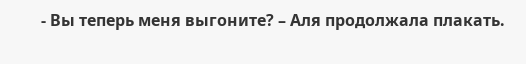- Вы теперь меня выгоните? – Аля продолжала плакать.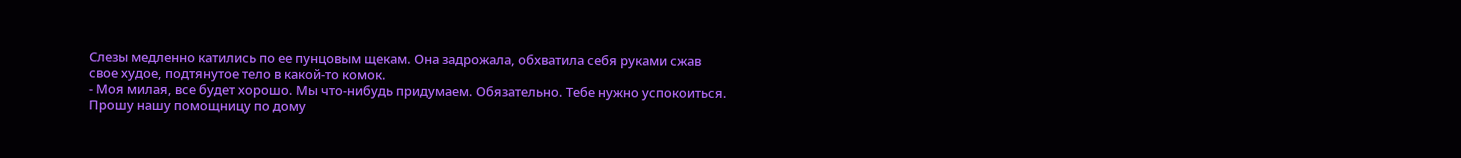Слезы медленно катились по ее пунцовым щекам. Она задрожала, обхватила себя руками сжав свое худое, подтянутое тело в какой-то комок.
- Моя милая, все будет хорошо. Мы что-нибудь придумаем. Обязательно. Тебе нужно успокоиться.
Прошу нашу помощницу по дому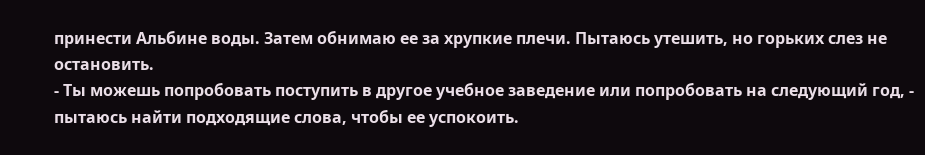принести Альбине воды. Затем обнимаю ее за хрупкие плечи. Пытаюсь утешить, но горьких слез не остановить.
- Ты можешь попробовать поступить в другое учебное заведение или попробовать на следующий год, - пытаюсь найти подходящие слова, чтобы ее успокоить.